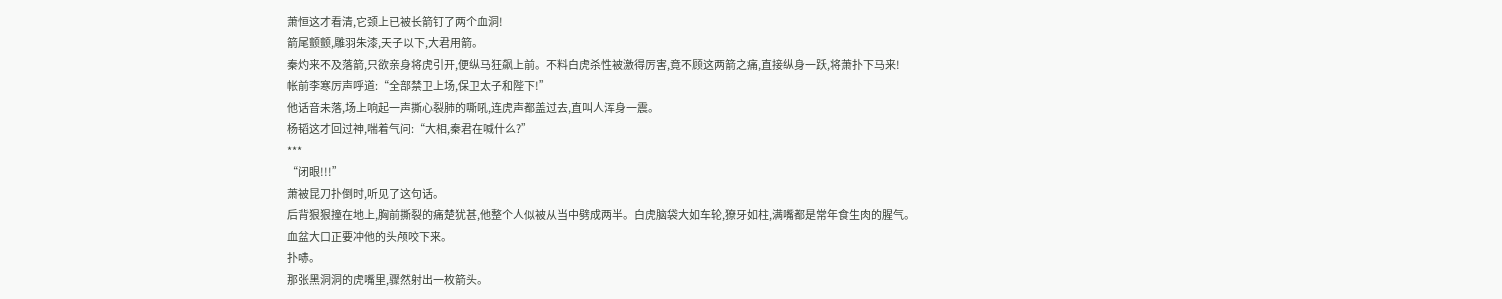萧恒这才看清,它颈上已被长箭钉了两个血洞!
箭尾颤颤,雕羽朱漆,天子以下,大君用箭。
秦灼来不及落箭,只欲亲身将虎引开,便纵马狂飙上前。不料白虎杀性被激得厉害,竟不顾这两箭之痛,直接纵身一跃,将萧扑下马来!
帐前李寒厉声呼道:“全部禁卫上场,保卫太子和陛下!”
他话音未落,场上响起一声撕心裂肺的嘶吼,连虎声都盖过去,直叫人浑身一震。
杨韬这才回过神,喘着气问:“大相,秦君在喊什么?”
***
“闭眼!!!”
萧被昆刀扑倒时,听见了这句话。
后背狠狠撞在地上,胸前撕裂的痛楚犹甚,他整个人似被从当中劈成两半。白虎脑袋大如车轮,獠牙如柱,满嘴都是常年食生肉的腥气。
血盆大口正要冲他的头颅咬下来。
扑哧。
那张黑洞洞的虎嘴里,骤然射出一枚箭头。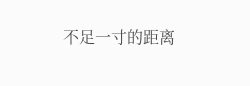不足一寸的距离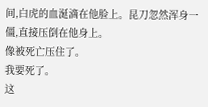间,白虎的血涎滴在他脸上。昆刀忽然浑身一僵,直接压倒在他身上。
像被死亡压住了。
我要死了。
这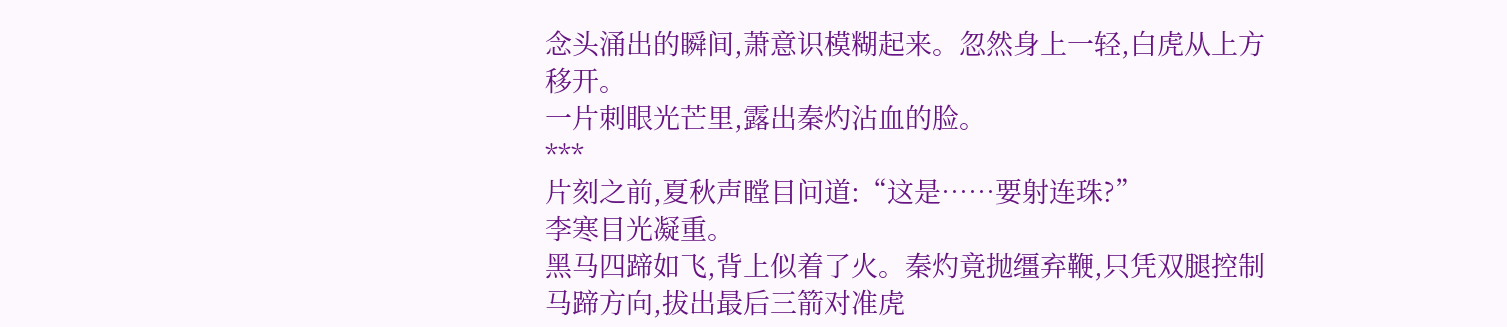念头涌出的瞬间,萧意识模糊起来。忽然身上一轻,白虎从上方移开。
一片刺眼光芒里,露出秦灼沾血的脸。
***
片刻之前,夏秋声瞠目问道:“这是……要射连珠?”
李寒目光凝重。
黑马四蹄如飞,背上似着了火。秦灼竟抛缰弃鞭,只凭双腿控制马蹄方向,拔出最后三箭对准虎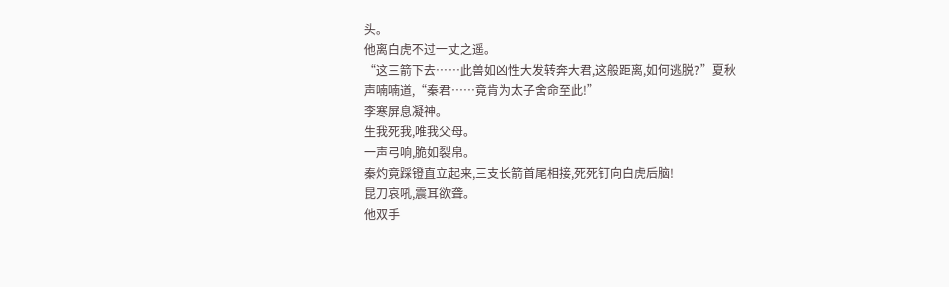头。
他离白虎不过一丈之遥。
“这三箭下去……此兽如凶性大发转奔大君,这般距离,如何逃脱?”夏秋声喃喃道,“秦君……竟肯为太子舍命至此!”
李寒屏息凝神。
生我死我,唯我父母。
一声弓响,脆如裂帛。
秦灼竟踩镫直立起来,三支长箭首尾相接,死死钉向白虎后脑!
昆刀哀吼,震耳欲聋。
他双手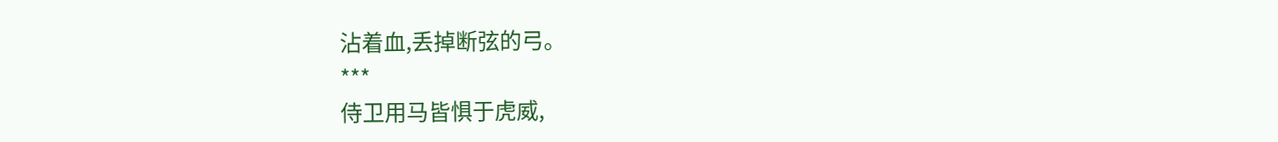沾着血,丢掉断弦的弓。
***
侍卫用马皆惧于虎威,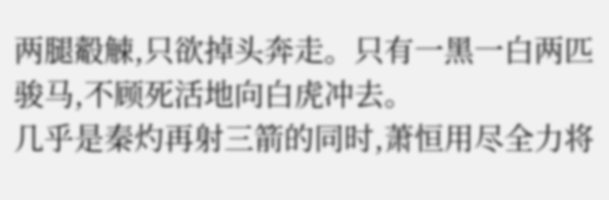两腿觳觫,只欲掉头奔走。只有一黑一白两匹骏马,不顾死活地向白虎冲去。
几乎是秦灼再射三箭的同时,萧恒用尽全力将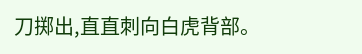刀掷出,直直刺向白虎背部。